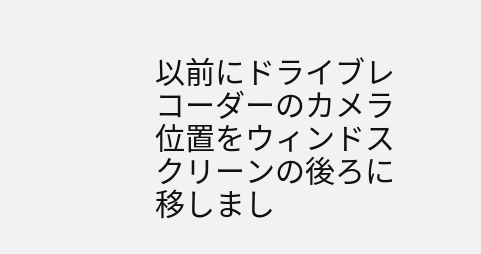以前にドライブレコーダーのカメラ位置をウィンドスクリーンの後ろに移しまし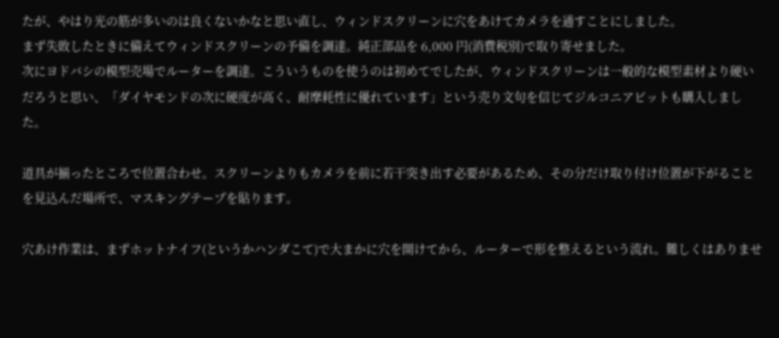たが、やはり光の筋が多いのは良くないかなと思い直し、ウィンドスクリーンに穴をあけてカメラを通すことにしました。
まず失敗したときに備えてウィンドスクリーンの予備を調達。純正部品を 6,000 円(消費税別)で取り寄せました。
次にヨドバシの模型売場でルーターを調達。こういうものを使うのは初めてでしたが、ウィンドスクリーンは一般的な模型素材より硬いだろうと思い、「ダイヤモンドの次に硬度が高く、耐摩耗性に優れています」という売り文句を信じてジルコニアビットも購入しました。

道具が揃ったところで位置合わせ。スクリーンよりもカメラを前に若干突き出す必要があるため、その分だけ取り付け位置が下がることを見込んだ場所で、マスキングテープを貼ります。

穴あけ作業は、まずホットナイフ(というかハンダこて)で大まかに穴を開けてから、ルーターで形を整えるという流れ。難しくはありませ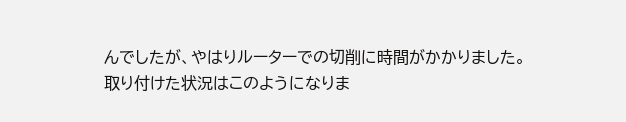んでしたが、やはりルーターでの切削に時間がかかりました。
取り付けた状況はこのようになりま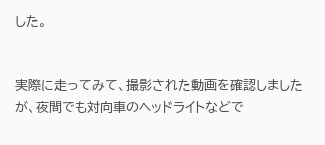した。


実際に走ってみて、撮影された動画を確認しましたが、夜間でも対向車のヘッドライトなどで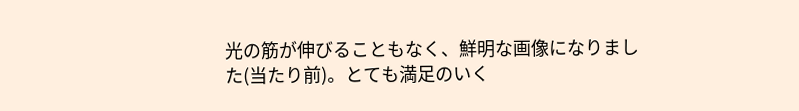光の筋が伸びることもなく、鮮明な画像になりました(当たり前)。とても満足のいく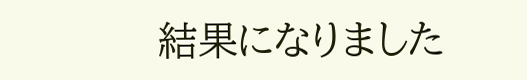結果になりました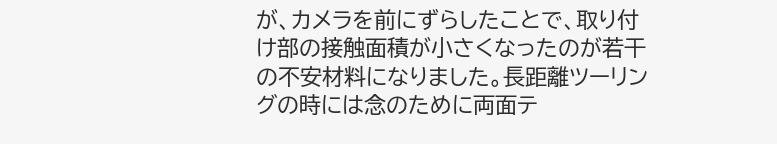が、カメラを前にずらしたことで、取り付け部の接触面積が小さくなったのが若干の不安材料になりました。長距離ツーリングの時には念のために両面テ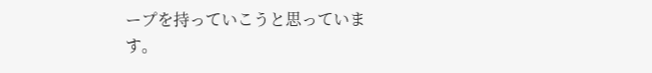ープを持っていこうと思っています。